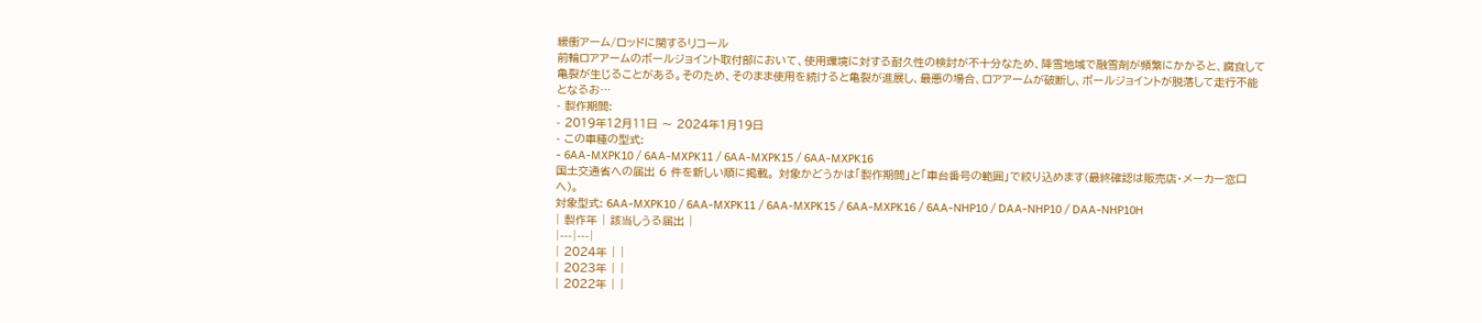緩衝アーム/ロッドに関するリコール
前輪ロアアームのボールジョイント取付部において、使用環境に対する耐久性の検討が不十分なため、降雪地域で融雪剤が頻繁にかかると、腐食して亀裂が生じることがある。そのため、そのまま使用を続けると亀裂が進展し、最悪の場合、ロアアームが破断し、ボールジョイントが脱落して走行不能となるお…
- 製作期間:
- 2019年12月11日 〜 2024年1月19日
- この車種の型式:
- 6AA-MXPK10 / 6AA-MXPK11 / 6AA-MXPK15 / 6AA-MXPK16
国土交通省への届出 6 件を新しい順に掲載。 対象かどうかは「製作期間」と「車台番号の範囲」で絞り込めます(最終確認は販売店・メーカー窓口へ)。
対象型式: 6AA-MXPK10 / 6AA-MXPK11 / 6AA-MXPK15 / 6AA-MXPK16 / 6AA-NHP10 / DAA-NHP10 / DAA-NHP10H
| 製作年 | 該当しうる届出 |
|---|---|
| 2024年 | |
| 2023年 | |
| 2022年 | |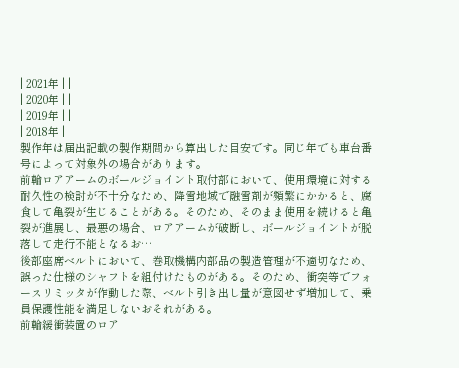| 2021年 | |
| 2020年 | |
| 2019年 | |
| 2018年 |
製作年は届出記載の製作期間から算出した目安です。同じ年でも車台番号によって対象外の場合があります。
前輪ロアアームのボールジョイント取付部において、使用環境に対する耐久性の検討が不十分なため、降雪地域で融雪剤が頻繁にかかると、腐食して亀裂が生じることがある。そのため、そのまま使用を続けると亀裂が進展し、最悪の場合、ロアアームが破断し、ボールジョイントが脱落して走行不能となるお…
後部座席ベルトにおいて、巻取機構内部品の製造管理が不適切なため、誤った仕様のシャフトを組付けたものがある。そのため、衝突等でフォースリミッタが作動した際、ベルト引き出し量が意図せず増加して、乗員保護性能を満足しないおそれがある。
前輪緩衝装置のロア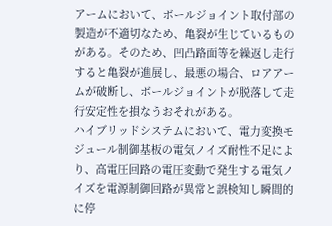アームにおいて、ボールジョイント取付部の製造が不適切なため、亀裂が生じているものがある。そのため、凹凸路面等を繰返し走行すると亀裂が進展し、最悪の場合、ロアアームが破断し、ボールジョイントが脱落して走行安定性を損なうおそれがある。
ハイブリッドシステムにおいて、電力変換モジュール制御基板の電気ノイズ耐性不足により、高電圧回路の電圧変動で発生する電気ノイズを電源制御回路が異常と誤検知し瞬間的に停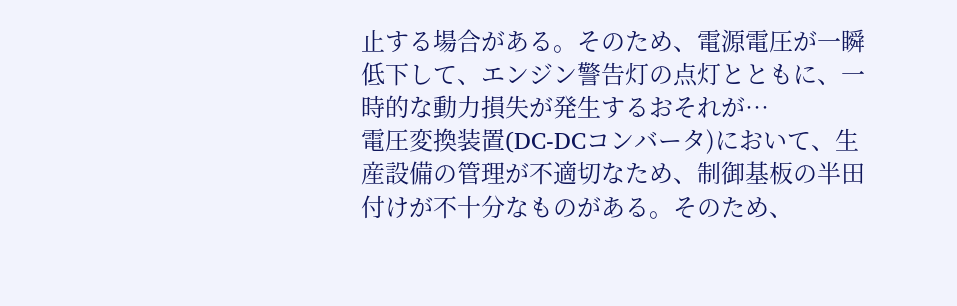止する場合がある。そのため、電源電圧が一瞬低下して、エンジン警告灯の点灯とともに、一時的な動力損失が発生するおそれが…
電圧変換装置(DC-DCコンバータ)において、生産設備の管理が不適切なため、制御基板の半田付けが不十分なものがある。そのため、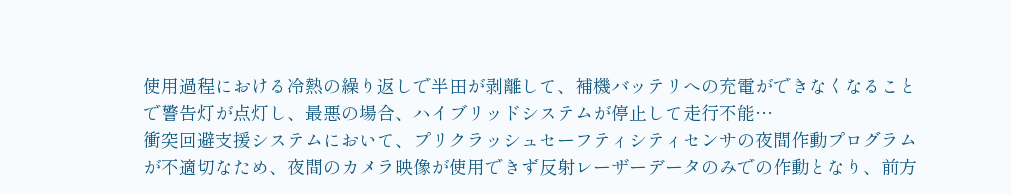使用過程における冷熱の繰り返しで半田が剥離して、補機バッテリへの充電ができなくなることで警告灯が点灯し、最悪の場合、ハイブリッドシステムが停止して走行不能…
衝突回避支援システムにおいて、プリクラッシュセーフティシティセンサの夜間作動プログラムが不適切なため、夜間のカメラ映像が使用できず反射レーザーデータのみでの作動となり、前方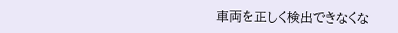車両を正しく検出できなくな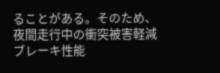ることがある。そのため、夜間走行中の衝突被害軽減ブレーキ性能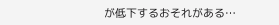が低下するおそれがある…